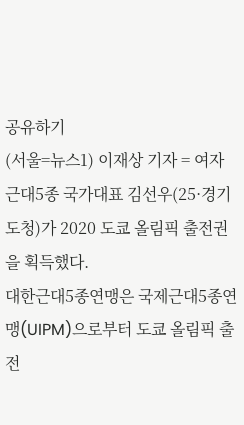공유하기
(서울=뉴스1) 이재상 기자 = 여자 근대5종 국가대표 김선우(25·경기도청)가 2020 도쿄 올림픽 출전권을 획득했다.
대한근대5종연맹은 국제근대5종연맹(UIPM)으로부터 도쿄 올림픽 출전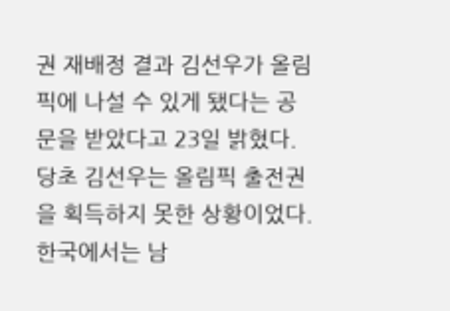권 재배정 결과 김선우가 올림픽에 나설 수 있게 됐다는 공문을 받았다고 23일 밝혔다.
당초 김선우는 올림픽 출전권을 획득하지 못한 상황이었다.
한국에서는 남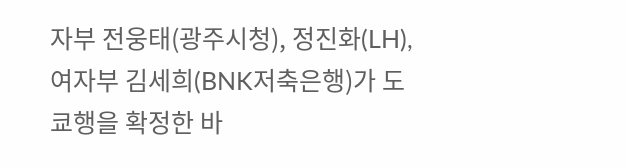자부 전웅태(광주시청), 정진화(LH), 여자부 김세희(BNK저축은행)가 도쿄행을 확정한 바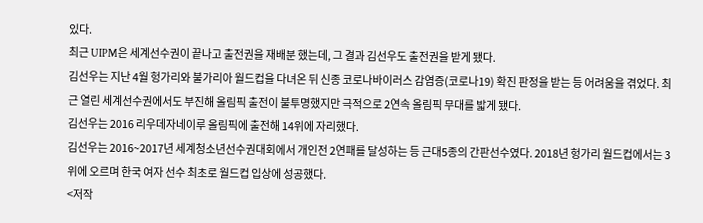있다.
최근 UIPM은 세계선수권이 끝나고 출전권을 재배분 했는데, 그 결과 김선우도 출전권을 받게 됐다.
김선우는 지난 4월 헝가리와 불가리아 월드컵을 다녀온 뒤 신종 코로나바이러스 감염증(코로나19) 확진 판정을 받는 등 어려움을 겪었다. 최근 열린 세계선수권에서도 부진해 올림픽 출전이 불투명했지만 극적으로 2연속 올림픽 무대를 밟게 됐다.
김선우는 2016 리우데자네이루 올림픽에 출전해 14위에 자리했다.
김선우는 2016~2017년 세계청소년선수권대회에서 개인전 2연패를 달성하는 등 근대5종의 간판선수였다. 2018년 헝가리 월드컵에서는 3위에 오르며 한국 여자 선수 최초로 월드컵 입상에 성공했다.
<저작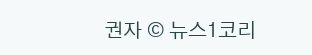권자 © 뉴스1코리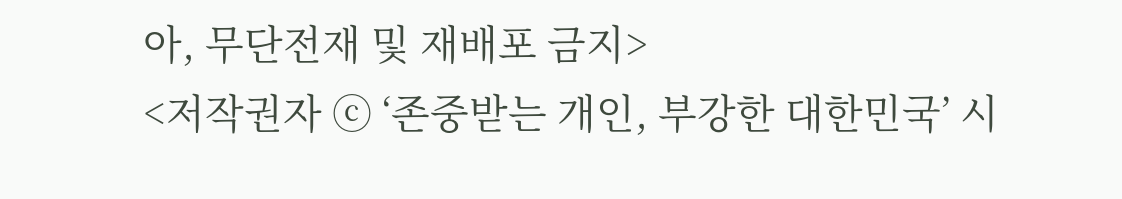아, 무단전재 및 재배포 금지>
<저작권자 ⓒ ‘존중받는 개인, 부강한 대한민국’ 시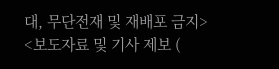대, 무단전재 및 재배포 금지>
<보도자료 및 기사 제보 (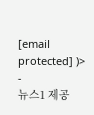[email protected] )>
-
뉴스1 제공